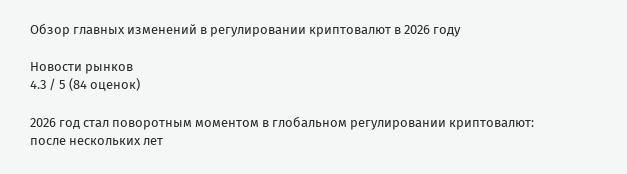Обзор главных изменений в регулировании криптовалют в 2026 году

Новости рынков
4.3 / 5 (84 оценок)

2026 год стал поворотным моментом в глобальном регулировании криптовалют: после нескольких лет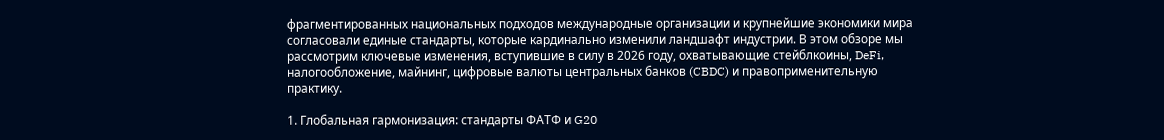фрагментированных национальных подходов международные организации и крупнейшие экономики мира согласовали единые стандарты, которые кардинально изменили ландшафт индустрии. В этом обзоре мы рассмотрим ключевые изменения, вступившие в силу в 2026 году, охватывающие стейблкоины, DeFi, налогообложение, майнинг, цифровые валюты центральных банков (CBDC) и правоприменительную практику.

1. Глобальная гармонизация: стандарты ФАТФ и G20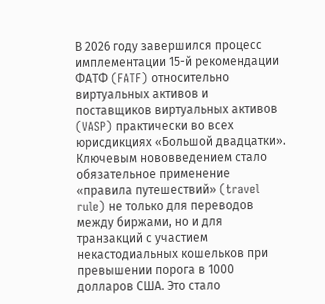В 2026 году завершился процесс имплементации 15-й рекомендации ФАТФ (FATF) относительно виртуальных активов и поставщиков виртуальных активов (VASP) практически во всех юрисдикциях «Большой двадцатки». Ключевым нововведением стало обязательное применение «правила путешествий» (travel rule) не только для переводов между биржами, но и для транзакций с участием некастодиальных кошельков при превышении порога в 1000 долларов США. Это стало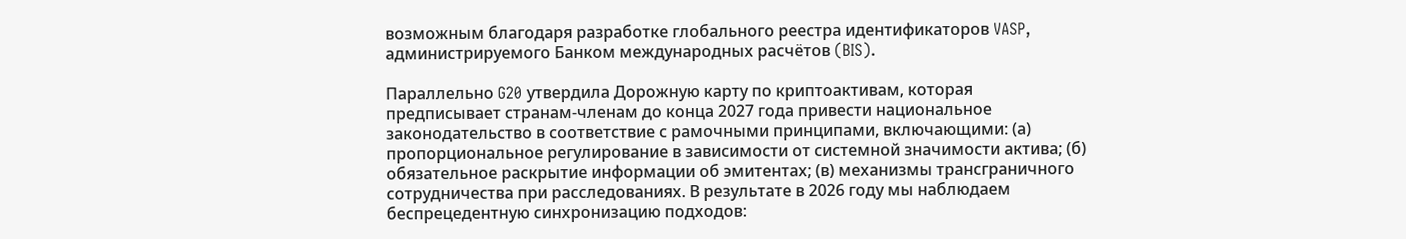возможным благодаря разработке глобального реестра идентификаторов VASP, администрируемого Банком международных расчётов (BIS).

Параллельно G20 утвердила Дорожную карту по криптоактивам, которая предписывает странам-членам до конца 2027 года привести национальное законодательство в соответствие с рамочными принципами, включающими: (а) пропорциональное регулирование в зависимости от системной значимости актива; (б) обязательное раскрытие информации об эмитентах; (в) механизмы трансграничного сотрудничества при расследованиях. В результате в 2026 году мы наблюдаем беспрецедентную синхронизацию подходов: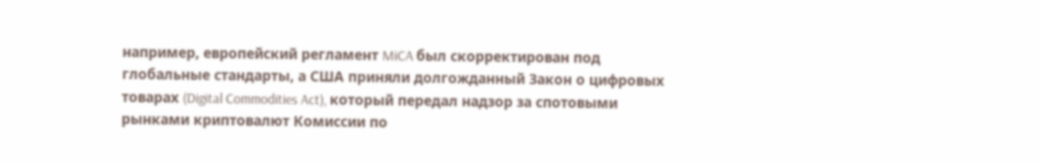например, европейский регламент MiCA был скорректирован под глобальные стандарты, а США приняли долгожданный Закон о цифровых товарах (Digital Commodities Act), который передал надзор за спотовыми рынками криптовалют Комиссии по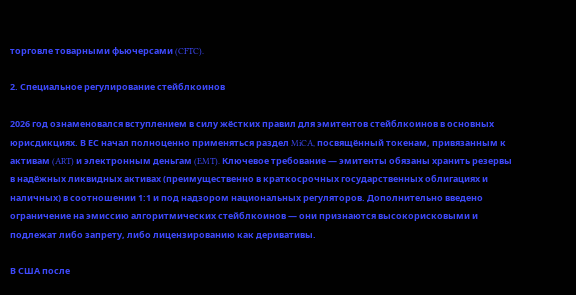торговле товарными фьючерсами (CFTC).

2. Специальное регулирование стейблкоинов

2026 год ознаменовался вступлением в силу жёстких правил для эмитентов стейблкоинов в основных юрисдикциях. В ЕС начал полноценно применяться раздел MiCA, посвящённый токенам, привязанным к активам (ART) и электронным деньгам (EMT). Ключевое требование — эмитенты обязаны хранить резервы в надёжных ликвидных активах (преимущественно в краткосрочных государственных облигациях и наличных) в соотношении 1:1 и под надзором национальных регуляторов. Дополнительно введено ограничение на эмиссию алгоритмических стейблкоинов — они признаются высокорисковыми и подлежат либо запрету, либо лицензированию как деривативы.

В США после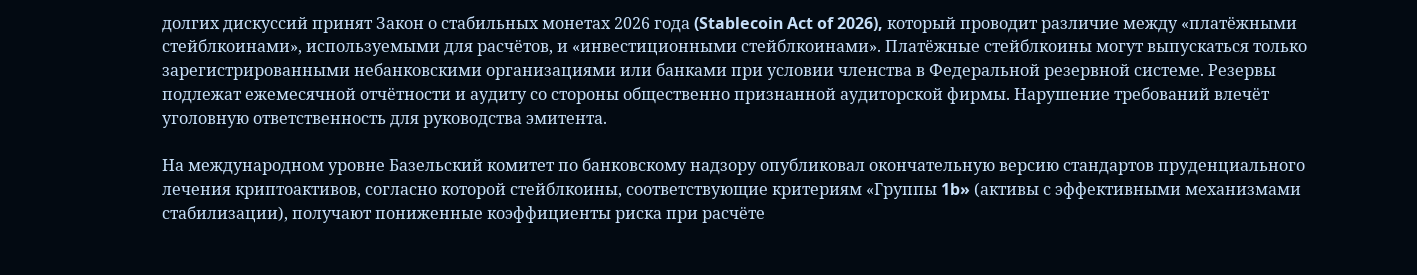долгих дискуссий принят Закон о стабильных монетах 2026 года (Stablecoin Act of 2026), который проводит различие между «платёжными стейблкоинами», используемыми для расчётов, и «инвестиционными стейблкоинами». Платёжные стейблкоины могут выпускаться только зарегистрированными небанковскими организациями или банками при условии членства в Федеральной резервной системе. Резервы подлежат ежемесячной отчётности и аудиту со стороны общественно признанной аудиторской фирмы. Нарушение требований влечёт уголовную ответственность для руководства эмитента.

На международном уровне Базельский комитет по банковскому надзору опубликовал окончательную версию стандартов пруденциального лечения криптоактивов, согласно которой стейблкоины, соответствующие критериям «Группы 1b» (активы с эффективными механизмами стабилизации), получают пониженные коэффициенты риска при расчёте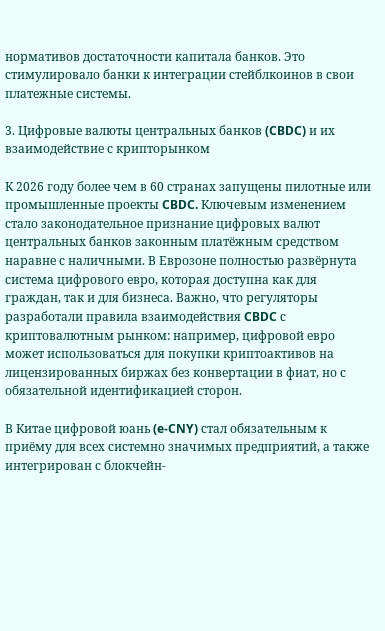нормативов достаточности капитала банков. Это стимулировало банки к интеграции стейблкоинов в свои платежные системы.

3. Цифровые валюты центральных банков (CBDC) и их взаимодействие с крипторынком

К 2026 году более чем в 60 странах запущены пилотные или промышленные проекты CBDC. Ключевым изменением стало законодательное признание цифровых валют центральных банков законным платёжным средством наравне с наличными. В Еврозоне полностью развёрнута система цифрового евро, которая доступна как для граждан, так и для бизнеса. Важно, что регуляторы разработали правила взаимодействия CBDC с криптовалютным рынком: например, цифровой евро может использоваться для покупки криптоактивов на лицензированных биржах без конвертации в фиат, но с обязательной идентификацией сторон.

В Китае цифровой юань (e-CNY) стал обязательным к приёму для всех системно значимых предприятий, а также интегрирован с блокчейн-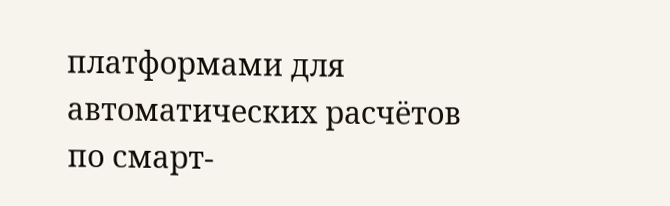платформами для автоматических расчётов по смарт-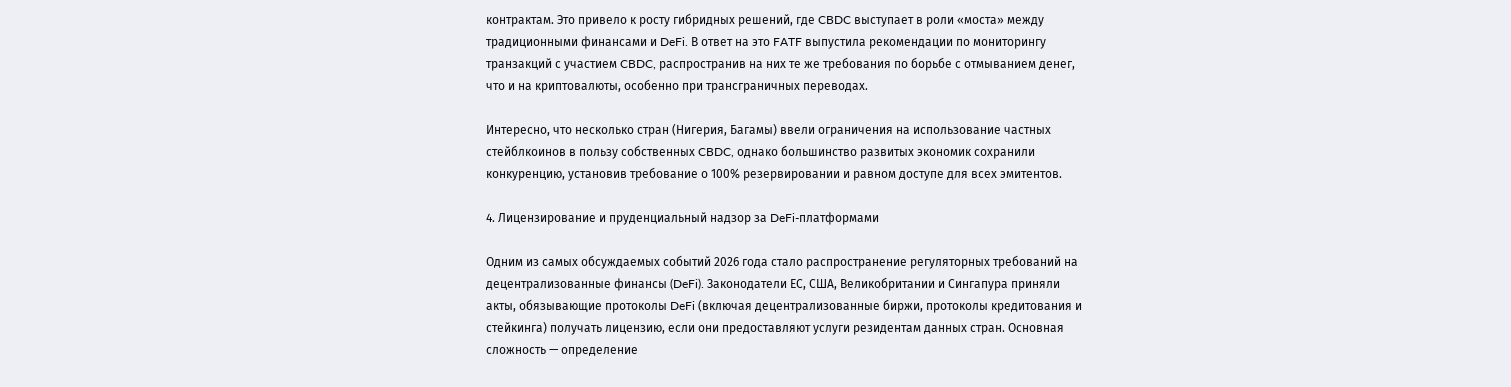контрактам. Это привело к росту гибридных решений, где CBDC выступает в роли «моста» между традиционными финансами и DeFi. В ответ на это FATF выпустила рекомендации по мониторингу транзакций с участием CBDC, распространив на них те же требования по борьбе с отмыванием денег, что и на криптовалюты, особенно при трансграничных переводах.

Интересно, что несколько стран (Нигерия, Багамы) ввели ограничения на использование частных стейблкоинов в пользу собственных CBDC, однако большинство развитых экономик сохранили конкуренцию, установив требование о 100% резервировании и равном доступе для всех эмитентов.

4. Лицензирование и пруденциальный надзор за DeFi-платформами

Одним из самых обсуждаемых событий 2026 года стало распространение регуляторных требований на децентрализованные финансы (DeFi). Законодатели ЕС, США, Великобритании и Сингапура приняли акты, обязывающие протоколы DeFi (включая децентрализованные биржи, протоколы кредитования и стейкинга) получать лицензию, если они предоставляют услуги резидентам данных стран. Основная сложность — определение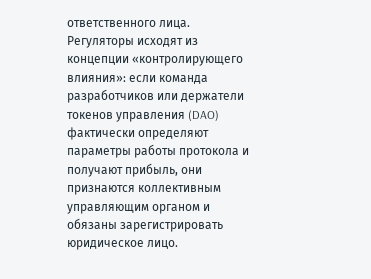ответственного лица. Регуляторы исходят из концепции «контролирующего влияния»: если команда разработчиков или держатели токенов управления (DAO) фактически определяют параметры работы протокола и получают прибыль, они признаются коллективным управляющим органом и обязаны зарегистрировать юридическое лицо.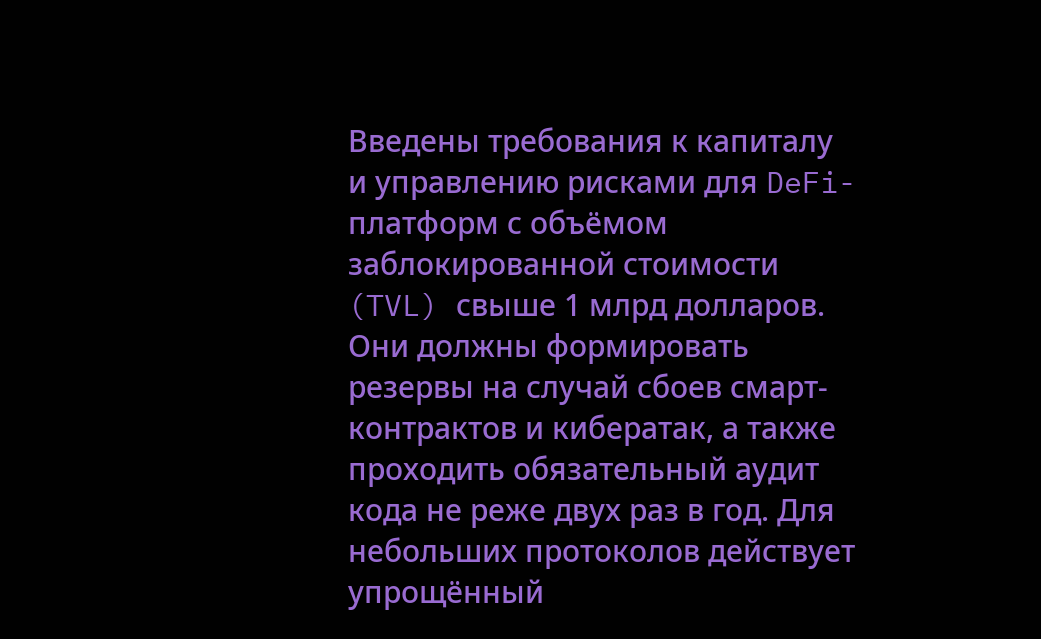Введены требования к капиталу и управлению рисками для DeFi-платформ с объёмом заблокированной стоимости (TVL) свыше 1 млрд долларов. Они должны формировать резервы на случай сбоев смарт-контрактов и кибератак, а также проходить обязательный аудит кода не реже двух раз в год. Для небольших протоколов действует упрощённый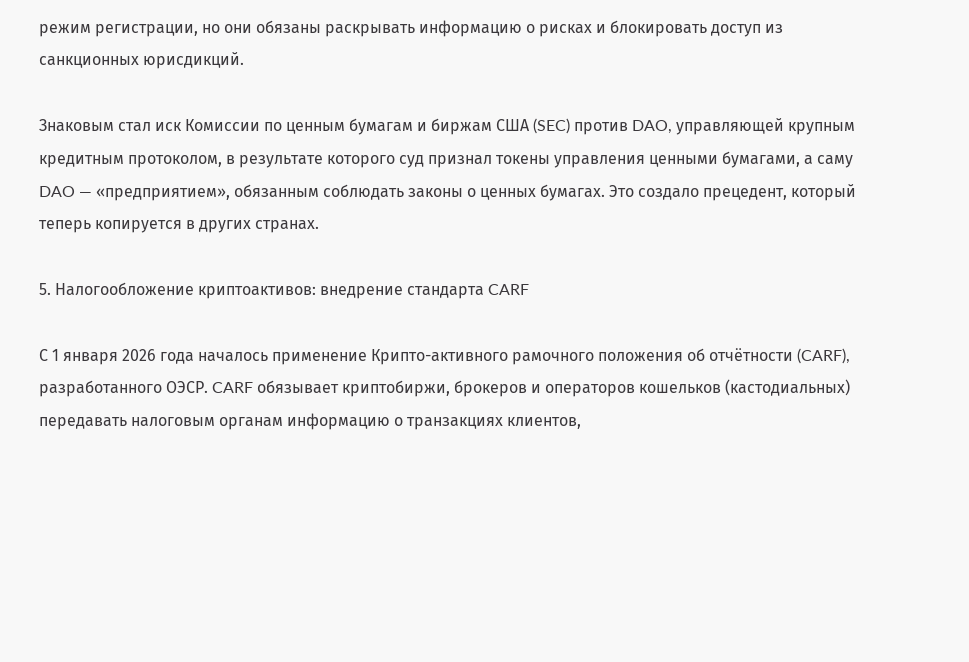режим регистрации, но они обязаны раскрывать информацию о рисках и блокировать доступ из санкционных юрисдикций.

Знаковым стал иск Комиссии по ценным бумагам и биржам США (SEC) против DAO, управляющей крупным кредитным протоколом, в результате которого суд признал токены управления ценными бумагами, а саму DAO — «предприятием», обязанным соблюдать законы о ценных бумагах. Это создало прецедент, который теперь копируется в других странах.

5. Налогообложение криптоактивов: внедрение стандарта CARF

С 1 января 2026 года началось применение Крипто-активного рамочного положения об отчётности (CARF), разработанного ОЭСР. CARF обязывает криптобиржи, брокеров и операторов кошельков (кастодиальных) передавать налоговым органам информацию о транзакциях клиентов,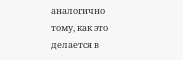аналогично тому, как это делается в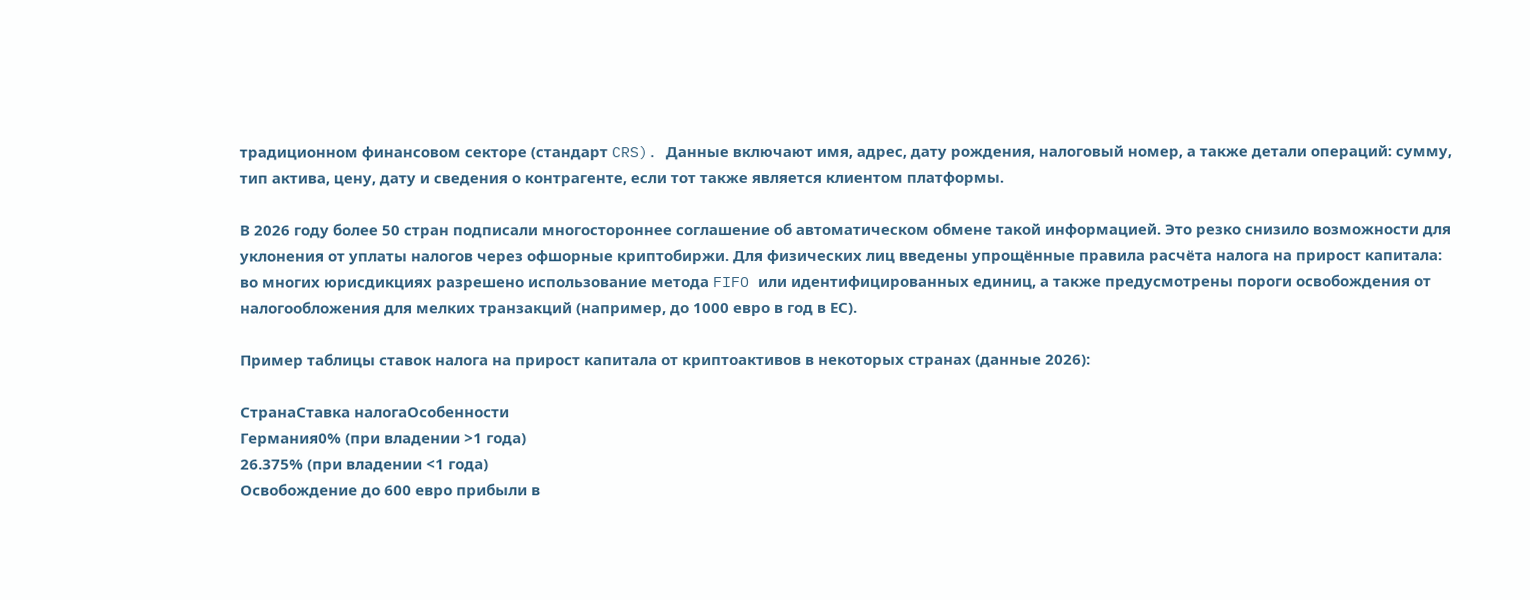традиционном финансовом секторе (стандарт CRS). Данные включают имя, адрес, дату рождения, налоговый номер, а также детали операций: сумму, тип актива, цену, дату и сведения о контрагенте, если тот также является клиентом платформы.

В 2026 году более 50 стран подписали многостороннее соглашение об автоматическом обмене такой информацией. Это резко снизило возможности для уклонения от уплаты налогов через офшорные криптобиржи. Для физических лиц введены упрощённые правила расчёта налога на прирост капитала: во многих юрисдикциях разрешено использование метода FIFO или идентифицированных единиц, а также предусмотрены пороги освобождения от налогообложения для мелких транзакций (например, до 1000 евро в год в ЕС).

Пример таблицы ставок налога на прирост капитала от криптоактивов в некоторых странах (данные 2026):

СтранаСтавка налогаОсобенности
Германия0% (при владении >1 года)
26.375% (при владении <1 года)
Освобождение до 600 евро прибыли в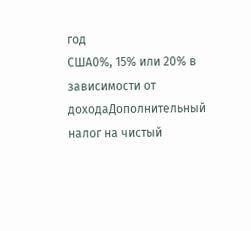год
США0%, 15% или 20% в зависимости от доходаДополнительный налог на чистый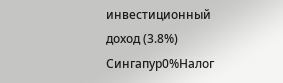инвестиционный доход (3.8%)
Сингапур0%Налог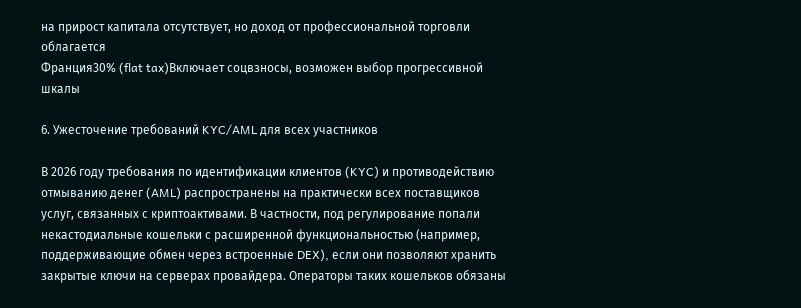на прирост капитала отсутствует, но доход от профессиональной торговли облагается
Франция30% (flat tax)Включает соцвзносы, возможен выбор прогрессивной шкалы

6. Ужесточение требований KYC/AML для всех участников

В 2026 году требования по идентификации клиентов (KYC) и противодействию отмыванию денег (AML) распространены на практически всех поставщиков услуг, связанных с криптоактивами. В частности, под регулирование попали некастодиальные кошельки с расширенной функциональностью (например, поддерживающие обмен через встроенные DEX), если они позволяют хранить закрытые ключи на серверах провайдера. Операторы таких кошельков обязаны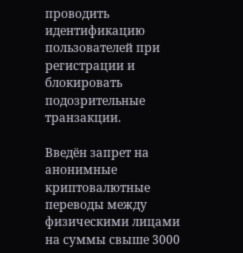проводить идентификацию пользователей при регистрации и блокировать подозрительные транзакции.

Введён запрет на анонимные криптовалютные переводы между физическими лицами на суммы свыше 3000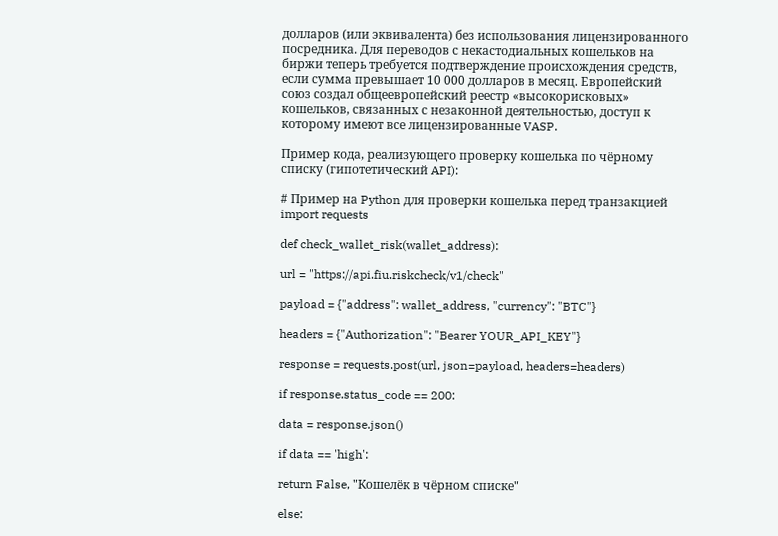долларов (или эквивалента) без использования лицензированного посредника. Для переводов с некастодиальных кошельков на биржи теперь требуется подтверждение происхождения средств, если сумма превышает 10 000 долларов в месяц. Европейский союз создал общеевропейский реестр «высокорисковых» кошельков, связанных с незаконной деятельностью, доступ к которому имеют все лицензированные VASP.

Пример кода, реализующего проверку кошелька по чёрному списку (гипотетический API):

# Пример на Python для проверки кошелька перед транзакцией import requests

def check_wallet_risk(wallet_address):

url = "https://api.fiu.riskcheck/v1/check"

payload = {"address": wallet_address, "currency": "BTC"}

headers = {"Authorization": "Bearer YOUR_API_KEY"}

response = requests.post(url, json=payload, headers=headers)

if response.status_code == 200:

data = response.json()

if data == 'high':

return False, "Кошелёк в чёрном списке"

else: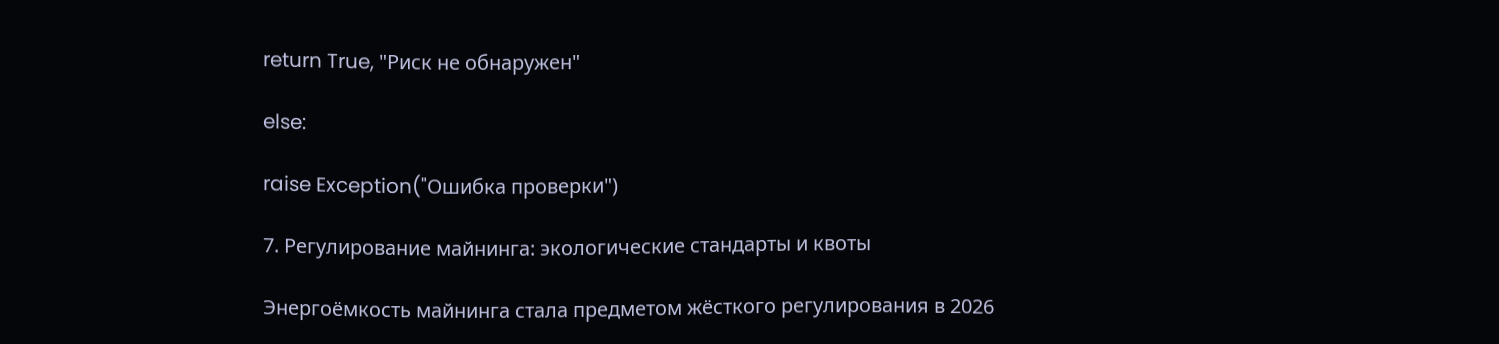return True, "Риск не обнаружен"

else:

raise Exception("Ошибка проверки")

7. Регулирование майнинга: экологические стандарты и квоты

Энергоёмкость майнинга стала предметом жёсткого регулирования в 2026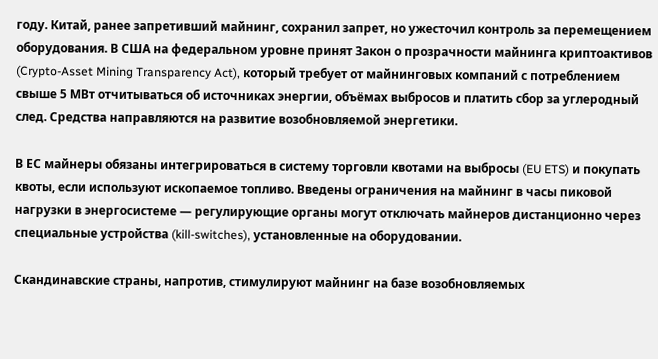году. Китай, ранее запретивший майнинг, сохранил запрет, но ужесточил контроль за перемещением оборудования. В США на федеральном уровне принят Закон о прозрачности майнинга криптоактивов (Crypto-Asset Mining Transparency Act), который требует от майнинговых компаний с потреблением свыше 5 МВт отчитываться об источниках энергии, объёмах выбросов и платить сбор за углеродный след. Средства направляются на развитие возобновляемой энергетики.

В ЕС майнеры обязаны интегрироваться в систему торговли квотами на выбросы (EU ETS) и покупать квоты, если используют ископаемое топливо. Введены ограничения на майнинг в часы пиковой нагрузки в энергосистеме — регулирующие органы могут отключать майнеров дистанционно через специальные устройства (kill-switches), установленные на оборудовании.

Скандинавские страны, напротив, стимулируют майнинг на базе возобновляемых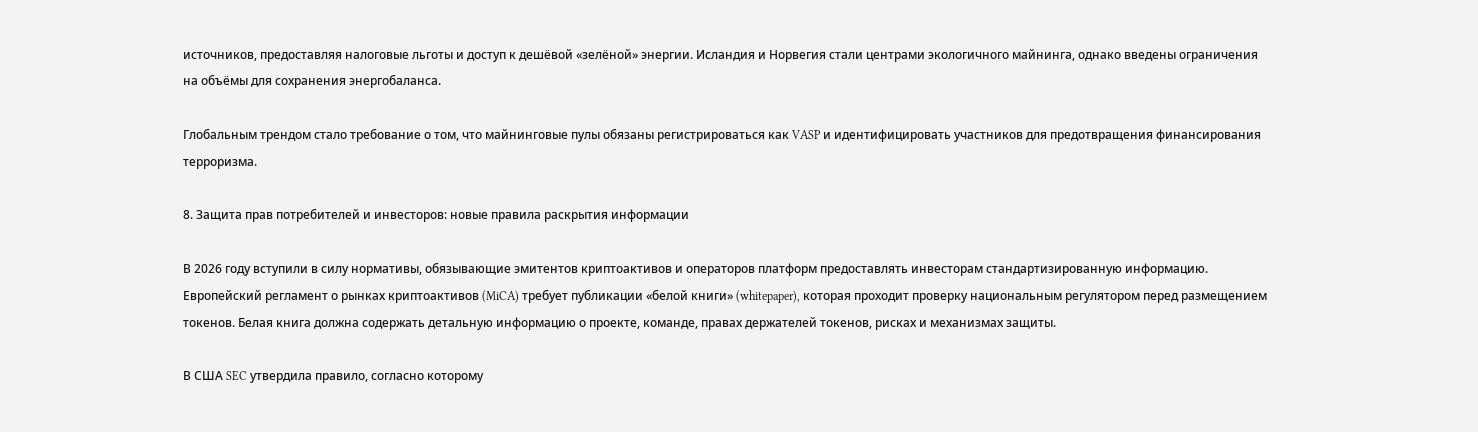источников, предоставляя налоговые льготы и доступ к дешёвой «зелёной» энергии. Исландия и Норвегия стали центрами экологичного майнинга, однако введены ограничения на объёмы для сохранения энергобаланса.

Глобальным трендом стало требование о том, что майнинговые пулы обязаны регистрироваться как VASP и идентифицировать участников для предотвращения финансирования терроризма.

8. Защита прав потребителей и инвесторов: новые правила раскрытия информации

В 2026 году вступили в силу нормативы, обязывающие эмитентов криптоактивов и операторов платформ предоставлять инвесторам стандартизированную информацию. Европейский регламент о рынках криптоактивов (MiCA) требует публикации «белой книги» (whitepaper), которая проходит проверку национальным регулятором перед размещением токенов. Белая книга должна содержать детальную информацию о проекте, команде, правах держателей токенов, рисках и механизмах защиты.

В США SEC утвердила правило, согласно которому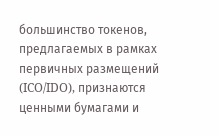большинство токенов, предлагаемых в рамках первичных размещений (ICO/IDO), признаются ценными бумагами и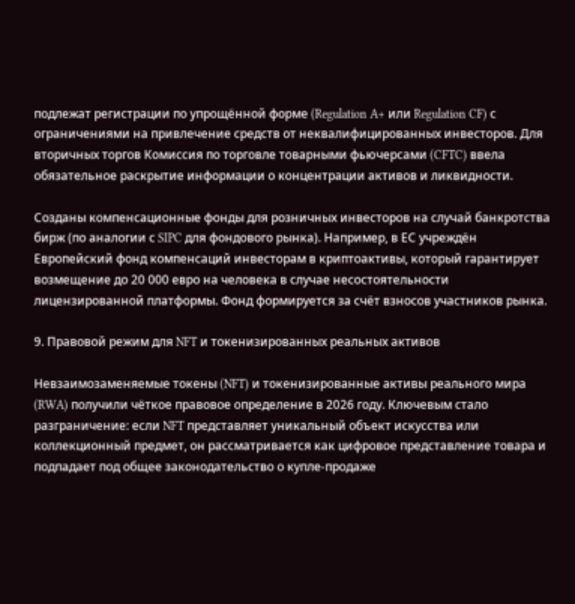подлежат регистрации по упрощённой форме (Regulation A+ или Regulation CF) с ограничениями на привлечение средств от неквалифицированных инвесторов. Для вторичных торгов Комиссия по торговле товарными фьючерсами (CFTC) ввела обязательное раскрытие информации о концентрации активов и ликвидности.

Созданы компенсационные фонды для розничных инвесторов на случай банкротства бирж (по аналогии с SIPC для фондового рынка). Например, в ЕС учреждён Европейский фонд компенсаций инвесторам в криптоактивы, который гарантирует возмещение до 20 000 евро на человека в случае несостоятельности лицензированной платформы. Фонд формируется за счёт взносов участников рынка.

9. Правовой режим для NFT и токенизированных реальных активов

Невзаимозаменяемые токены (NFT) и токенизированные активы реального мира (RWA) получили чёткое правовое определение в 2026 году. Ключевым стало разграничение: если NFT представляет уникальный объект искусства или коллекционный предмет, он рассматривается как цифровое представление товара и подпадает под общее законодательство о купле-продаже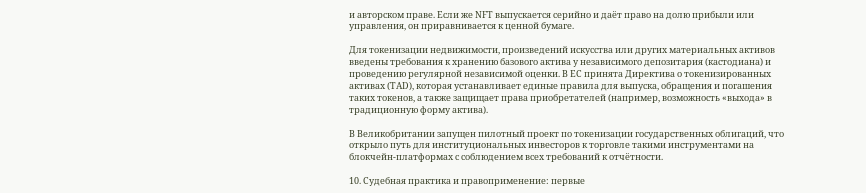и авторском праве. Если же NFT выпускается серийно и даёт право на долю прибыли или управления, он приравнивается к ценной бумаге.

Для токенизации недвижимости, произведений искусства или других материальных активов введены требования к хранению базового актива у независимого депозитария (кастодиана) и проведению регулярной независимой оценки. В ЕС принята Директива о токенизированных активах (TAD), которая устанавливает единые правила для выпуска, обращения и погашения таких токенов, а также защищает права приобретателей (например, возможность «выхода» в традиционную форму актива).

В Великобритании запущен пилотный проект по токенизации государственных облигаций, что открыло путь для институциональных инвесторов к торговле такими инструментами на блокчейн-платформах с соблюдением всех требований к отчётности.

10. Судебная практика и правоприменение: первые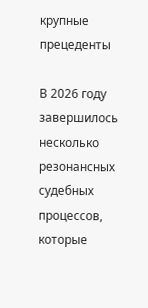крупные прецеденты

В 2026 году завершилось несколько резонансных судебных процессов, которые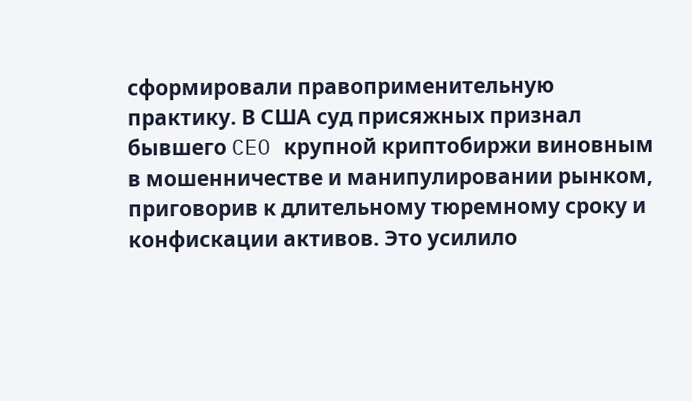сформировали правоприменительную практику. В США суд присяжных признал бывшего CEO крупной криптобиржи виновным в мошенничестве и манипулировании рынком, приговорив к длительному тюремному сроку и конфискации активов. Это усилило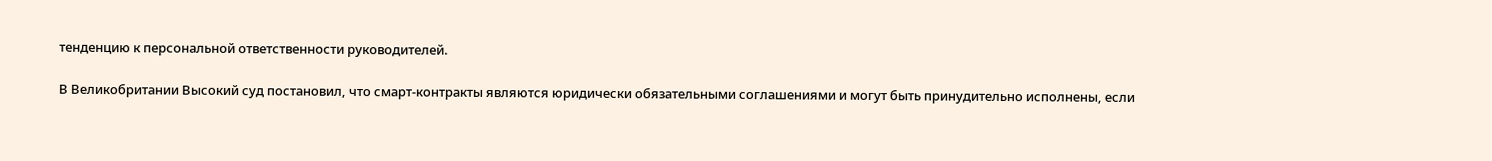тенденцию к персональной ответственности руководителей.

В Великобритании Высокий суд постановил, что смарт-контракты являются юридически обязательными соглашениями и могут быть принудительно исполнены, если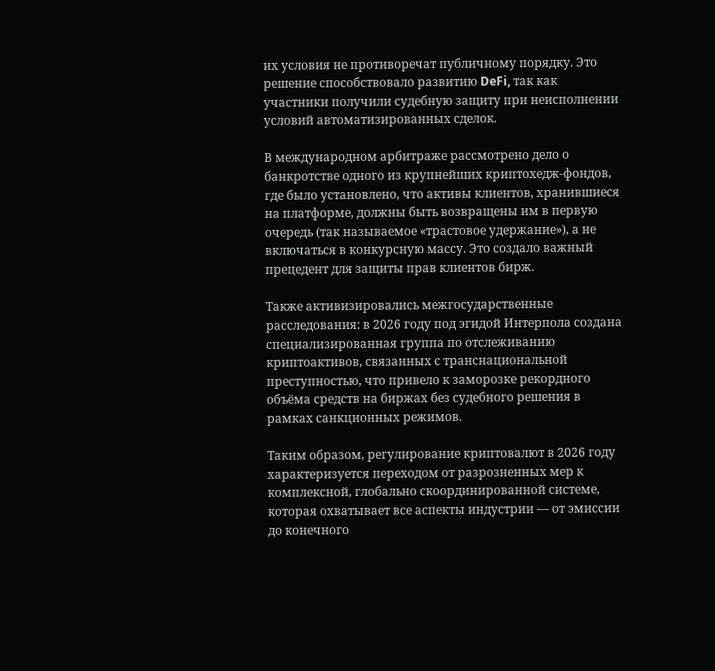их условия не противоречат публичному порядку. Это решение способствовало развитию DeFi, так как участники получили судебную защиту при неисполнении условий автоматизированных сделок.

В международном арбитраже рассмотрено дело о банкротстве одного из крупнейших криптохедж-фондов, где было установлено, что активы клиентов, хранившиеся на платформе, должны быть возвращены им в первую очередь (так называемое «трастовое удержание»), а не включаться в конкурсную массу. Это создало важный прецедент для защиты прав клиентов бирж.

Также активизировались межгосударственные расследования: в 2026 году под эгидой Интерпола создана специализированная группа по отслеживанию криптоактивов, связанных с транснациональной преступностью, что привело к заморозке рекордного объёма средств на биржах без судебного решения в рамках санкционных режимов.

Таким образом, регулирование криптовалют в 2026 году характеризуется переходом от разрозненных мер к комплексной, глобально скоординированной системе, которая охватывает все аспекты индустрии — от эмиссии до конечного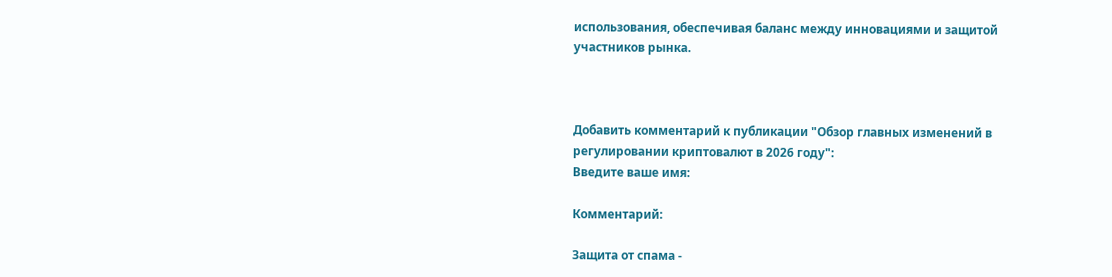использования, обеспечивая баланс между инновациями и защитой участников рынка.



Добавить комментарий к публикации "Обзор главных изменений в регулировании криптовалют в 2026 году":
Введите ваше имя:

Комментарий:

Защита от спама -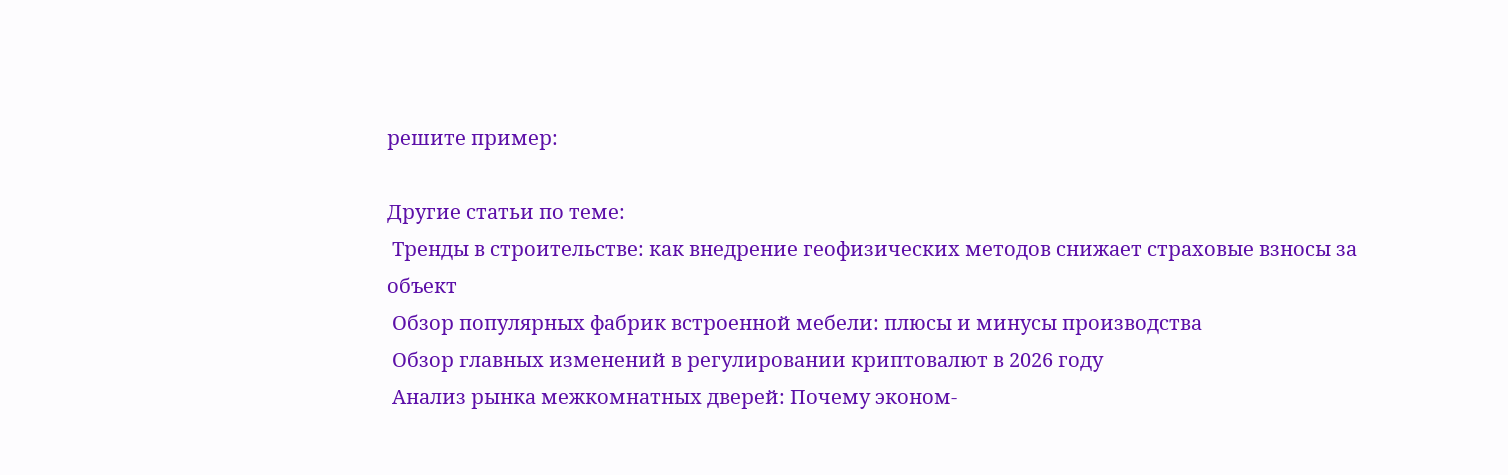решите пример:

Другие статьи по теме:
 Тренды в строительстве: как внедрение геофизических методов снижает страховые взносы за объект
 Обзор популярных фабрик встроенной мебели: плюсы и минусы производства
 Обзор главных изменений в регулировании криптовалют в 2026 году
 Анализ рынка межкомнатных дверей: Почему эконом-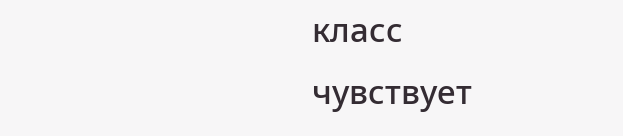класс чувствует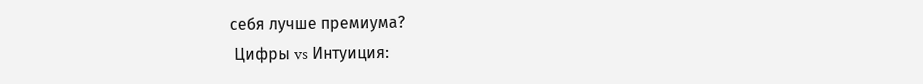себя лучше премиума?
 Цифры vs Интуиция: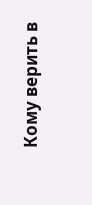Кому верить в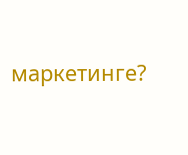маркетинге?